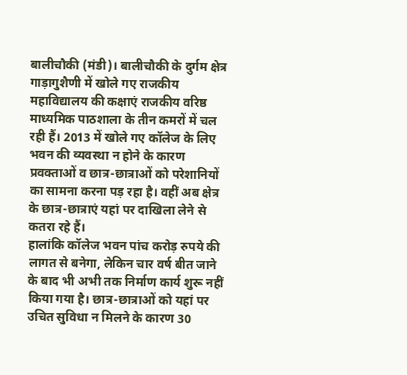बालीचौकी (मंडी)। बालीचौकी के दुर्गम क्षेत्र गाड़ागुशैणी में खोले गए राजकीय महाविद्यालय की कक्षाएं राजकीय वरिष्ठ माध्यमिक पाठशाला के तीन कमरों में चल रही हैं। 2013 में खोले गए कॉलेज के लिए भवन की व्यवस्था न होने के कारण प्रवक्ताओं व छात्र-छात्राओं को परेशानियों का सामना करना पड़ रहा है। वहीं अब क्षेत्र के छात्र-छात्राएं यहां पर दाखिला लेने से कतरा रहे हैं।
हालांकि कॉलेज भवन पांच करोड़ रुपये की लागत से बनेगा, लेकिन चार वर्ष बीत जाने के बाद भी अभी तक निर्माण कार्य शुरू नहीं किया गया है। छात्र-छात्राओं को यहां पर उचित सुविधा न मिलने के कारण 30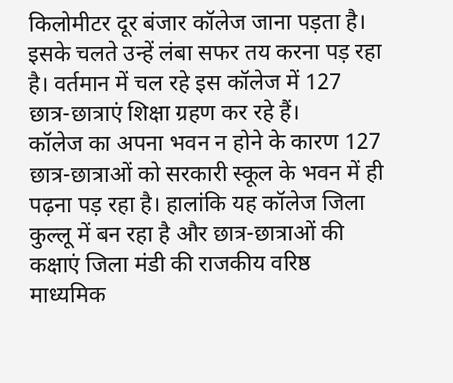किलोमीटर दूर बंजार कॉलेज जाना पड़ता है। इसके चलते उन्हें लंबा सफर तय करना पड़ रहा है। वर्तमान में चल रहे इस कॉलेज में 127 छात्र-छात्राएं शिक्षा ग्रहण कर रहे हैं।
कॉलेज का अपना भवन न होने के कारण 127 छात्र-छात्राओं को सरकारी स्कूल के भवन में ही पढ़ना पड़ रहा है। हालांकि यह कॉलेज जिला कुल्लू में बन रहा है और छात्र-छात्राओं की कक्षाएं जिला मंडी की राजकीय वरिष्ठ माध्यमिक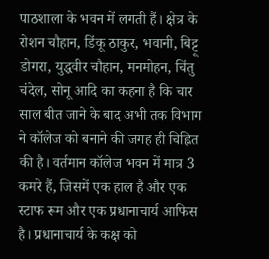पाठशाला के भवन में लगती हैं। क्षेत्र के रोशन चौहान, डिंकू ठाकुर, भवानी, बिट्टू डोगरा, युद्धवीर चौहान, मनमोहन, चिंतु चंदेल, सोनू आदि का कहना है कि चार साल बीत जाने के बाद अभी तक विभाग ने कॉलेज को बनाने की जगह ही चिह्नित की है। वर्तमान कॉलेज भवन में मात्र 3 कमरे हैं, जिसमें एक हाल है और एक स्टाफ रूम और एक प्रधानाचार्य आफिस है। प्रधानाचार्य के कक्ष को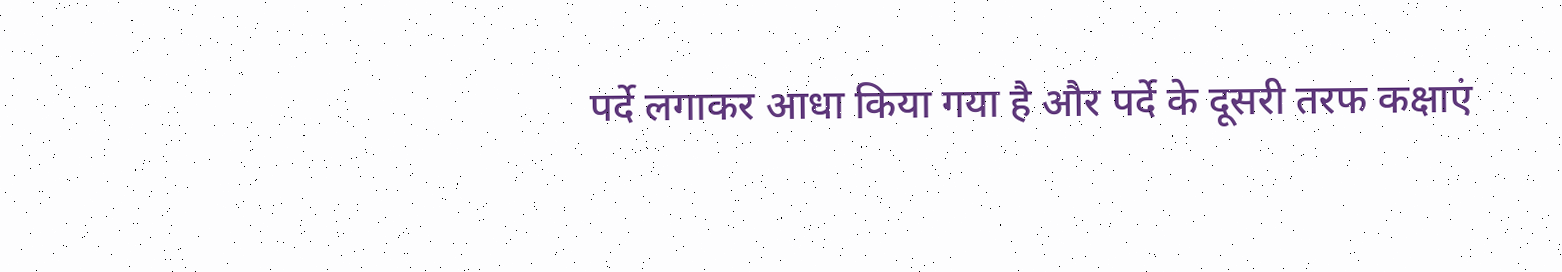पर्दे लगाकर आधा किया गया है और पर्दे के दूसरी तरफ कक्षाएं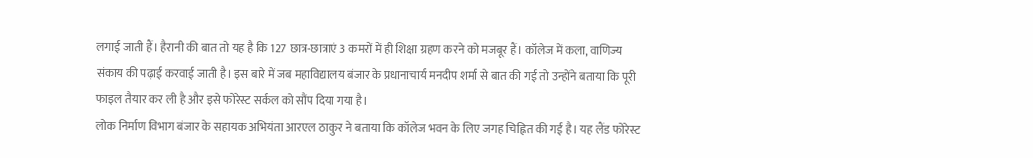लगाई जाती हैं। हैरानी की बात तो यह है कि 127 छात्र-छात्राएं 3 कमरों में ही शिक्षा ग्रहण करने को मजबूर हैं। कॉलेज में कला, वाणिज्य संकाय की पढ़ाई करवाई जाती है। इस बारे में जब महाविद्यालय बंजार के प्रधानाचार्य मनदीप शर्मा से बात की गई तो उन्होंने बताया कि पूरी फाइल तैयार कर ली है और इसे फोरेस्ट सर्कल को सौंप दिया गया है।
लोक निर्माण विभाग बंजार के सहायक अभियंता आरएल ठाकुर ने बताया कि कॉलेज भवन के लिए जगह चिह्नित की गई है। यह लैंड फोरेस्ट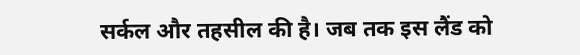सर्कल और तहसील की है। जब तक इस लैंड को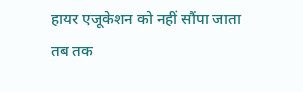हायर एजूकेशन को नहीं सौंपा जाता तब तक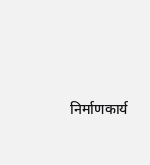निर्माणकार्य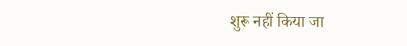शुरू नहीं किया जा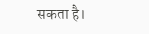सकता है।